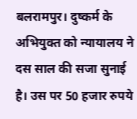बलरामपुर। दुष्कर्म के अभियुक्त को न्यायालय ने दस साल की सजा सुनाई है। उस पर 50 हजार रुपये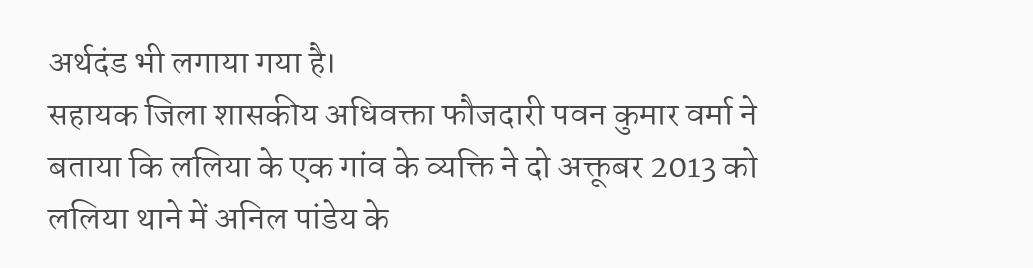अर्थदंड भी लगाया गया है।
सहायक जिला शासकीय अधिवक्ता फौजदारी पवन कुमार वर्मा ने बताया कि ललिया के एक गांव के व्यक्ति ने दो अक्तूबर 2013 को ललिया थाने में अनिल पांडेय के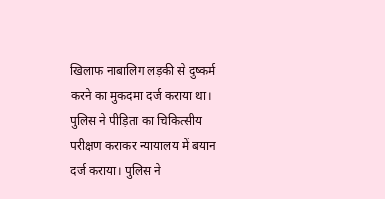खिलाफ नाबालिग लड़की से दुष्कर्म करने का मुकदमा दर्ज कराया था।
पुलिस ने पीड़िता का चिकित्सीय परीक्षण कराकर न्यायालय में बयान दर्ज कराया। पुलिस ने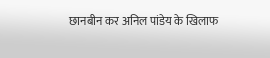छानबीन कर अनिल पांडेय के खिलाफ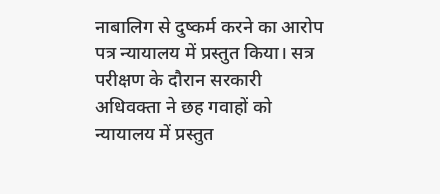नाबालिग से दुष्कर्म करने का आरोप पत्र न्यायालय में प्रस्तुत किया। सत्र परीक्षण के दौरान सरकारी अधिवक्ता ने छह गवाहों को न्यायालय में प्रस्तुत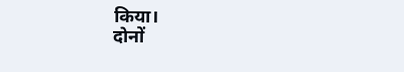किया।
दोनों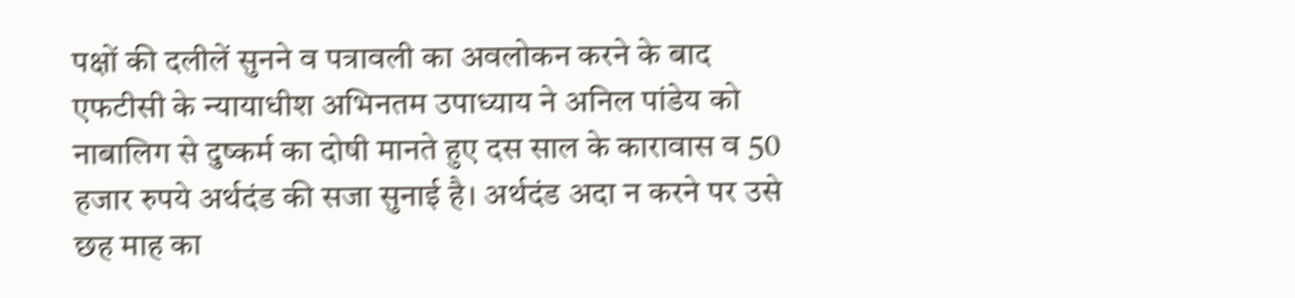पक्षों की दलीलें सुनने व पत्रावली का अवलोकन करने के बाद एफटीसी के न्यायाधीश अभिनतम उपाध्याय ने अनिल पांडेय को नाबालिग से दुष्कर्म का दोषी मानते हुए दस साल के कारावास व 50 हजार रुपये अर्थदंड की सजा सुनाई है। अर्थदंड अदा न करने पर उसे छह माह का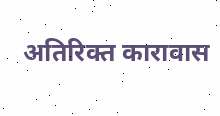अतिरिक्त कारावास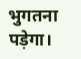भुगतना पड़ेगा।